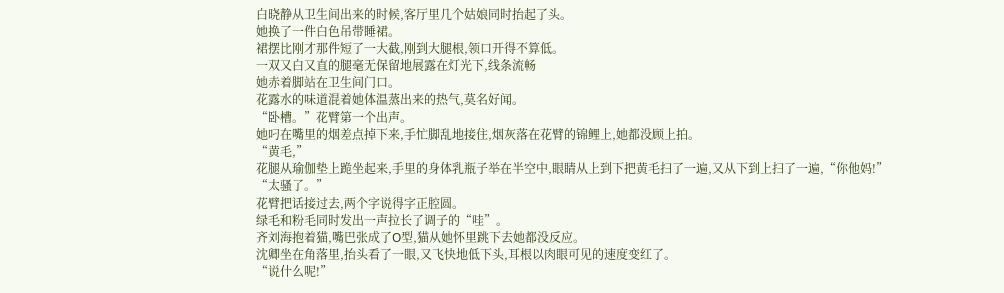白晓静从卫生间出来的时候,客厅里几个姑娘同时抬起了头。
她换了一件白色吊带睡裙。
裙摆比刚才那件短了一大截,刚到大腿根,领口开得不算低。
一双又白又直的腿毫无保留地展露在灯光下,线条流畅
她赤着脚站在卫生间门口。
花露水的味道混着她体温蒸出来的热气,莫名好闻。
“卧槽。”花臂第一个出声。
她叼在嘴里的烟差点掉下来,手忙脚乱地接住,烟灰落在花臂的锦鲤上,她都没顾上拍。
“黄毛,”
花腿从瑜伽垫上跪坐起来,手里的身体乳瓶子举在半空中,眼睛从上到下把黄毛扫了一遍,又从下到上扫了一遍,“你他妈!”
“太骚了。”
花臂把话接过去,两个字说得字正腔圆。
绿毛和粉毛同时发出一声拉长了调子的“哇”。
齐刘海抱着猫,嘴巴张成了O型,猫从她怀里跳下去她都没反应。
沈卿坐在角落里,抬头看了一眼,又飞快地低下头,耳根以肉眼可见的速度变红了。
“说什么呢!”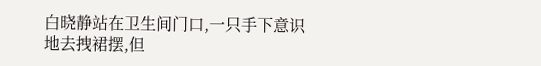白晓静站在卫生间门口,一只手下意识地去拽裙摆,但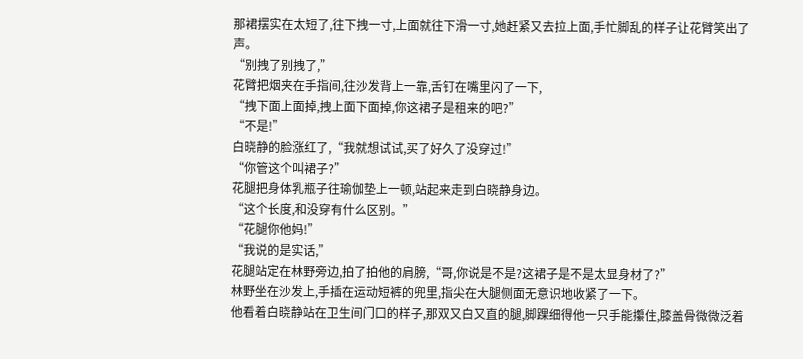那裙摆实在太短了,往下拽一寸,上面就往下滑一寸,她赶紧又去拉上面,手忙脚乱的样子让花臂笑出了声。
“别拽了别拽了,”
花臂把烟夹在手指间,往沙发背上一靠,舌钉在嘴里闪了一下,
“拽下面上面掉,拽上面下面掉,你这裙子是租来的吧?”
“不是!”
白晓静的脸涨红了,“我就想试试,买了好久了没穿过!”
“你管这个叫裙子?”
花腿把身体乳瓶子往瑜伽垫上一顿,站起来走到白晓静身边。
“这个长度,和没穿有什么区别。”
“花腿你他妈!”
“我说的是实话,”
花腿站定在林野旁边,拍了拍他的肩膀,“哥,你说是不是?这裙子是不是太显身材了?”
林野坐在沙发上,手插在运动短裤的兜里,指尖在大腿侧面无意识地收紧了一下。
他看着白晓静站在卫生间门口的样子,那双又白又直的腿,脚踝细得他一只手能攥住,膝盖骨微微泛着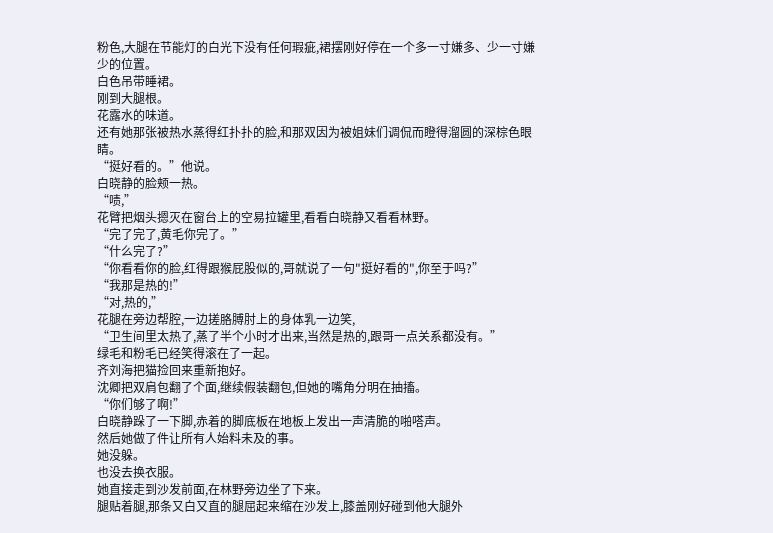粉色,大腿在节能灯的白光下没有任何瑕疵,裙摆刚好停在一个多一寸嫌多、少一寸嫌少的位置。
白色吊带睡裙。
刚到大腿根。
花露水的味道。
还有她那张被热水蒸得红扑扑的脸,和那双因为被姐妹们调侃而瞪得溜圆的深棕色眼睛。
“挺好看的。”他说。
白晓静的脸颊一热。
“啧,”
花臂把烟头摁灭在窗台上的空易拉罐里,看看白晓静又看看林野。
“完了完了,黄毛你完了。”
“什么完了?”
“你看看你的脸,红得跟猴屁股似的,哥就说了一句"挺好看的",你至于吗?”
“我那是热的!”
“对,热的,”
花腿在旁边帮腔,一边搓胳膊肘上的身体乳一边笑,
“卫生间里太热了,蒸了半个小时才出来,当然是热的,跟哥一点关系都没有。”
绿毛和粉毛已经笑得滚在了一起。
齐刘海把猫捡回来重新抱好。
沈卿把双肩包翻了个面,继续假装翻包,但她的嘴角分明在抽搐。
“你们够了啊!”
白晓静跺了一下脚,赤着的脚底板在地板上发出一声清脆的啪嗒声。
然后她做了件让所有人始料未及的事。
她没躲。
也没去换衣服。
她直接走到沙发前面,在林野旁边坐了下来。
腿贴着腿,那条又白又直的腿屈起来缩在沙发上,膝盖刚好碰到他大腿外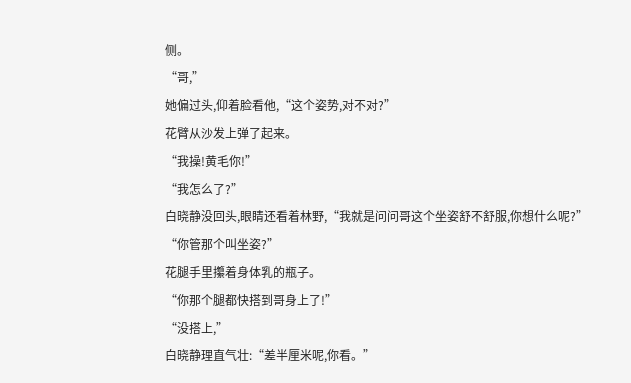侧。
“哥,”
她偏过头,仰着脸看他,“这个姿势,对不对?”
花臂从沙发上弹了起来。
“我操!黄毛你!”
“我怎么了?”
白晓静没回头,眼睛还看着林野,“我就是问问哥这个坐姿舒不舒服,你想什么呢?”
“你管那个叫坐姿?”
花腿手里攥着身体乳的瓶子。
“你那个腿都快搭到哥身上了!”
“没搭上,”
白晓静理直气壮:“差半厘米呢,你看。”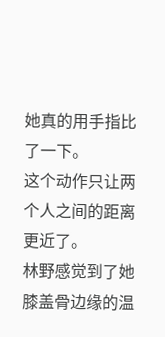她真的用手指比了一下。
这个动作只让两个人之间的距离更近了。
林野感觉到了她膝盖骨边缘的温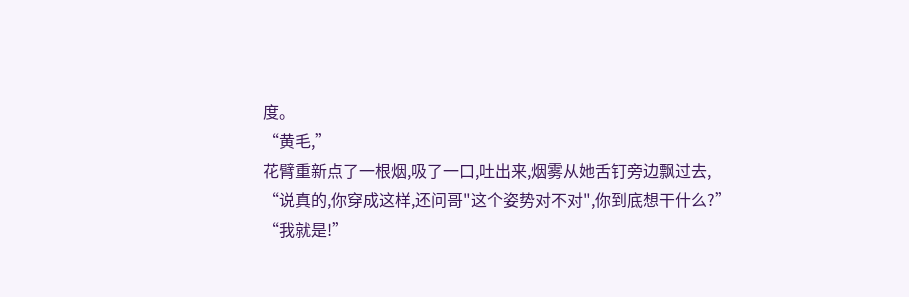度。
“黄毛,”
花臂重新点了一根烟,吸了一口,吐出来,烟雾从她舌钉旁边飘过去,
“说真的,你穿成这样,还问哥"这个姿势对不对",你到底想干什么?”
“我就是!”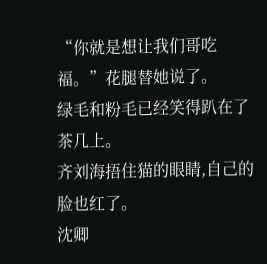“你就是想让我们哥吃福。”花腿替她说了。
绿毛和粉毛已经笑得趴在了茶几上。
齐刘海捂住猫的眼睛,自己的脸也红了。
沈卿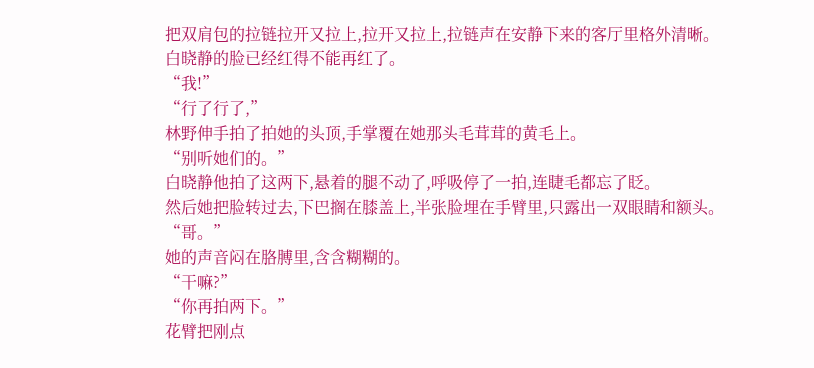把双肩包的拉链拉开又拉上,拉开又拉上,拉链声在安静下来的客厅里格外清晰。
白晓静的脸已经红得不能再红了。
“我!”
“行了行了,”
林野伸手拍了拍她的头顶,手掌覆在她那头毛茸茸的黄毛上。
“别听她们的。”
白晓静他拍了这两下,悬着的腿不动了,呼吸停了一拍,连睫毛都忘了眨。
然后她把脸转过去,下巴搁在膝盖上,半张脸埋在手臂里,只露出一双眼睛和额头。
“哥。”
她的声音闷在胳膊里,含含糊糊的。
“干嘛?”
“你再拍两下。”
花臂把刚点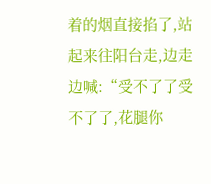着的烟直接掐了,站起来往阳台走,边走边喊:“受不了了受不了了,花腿你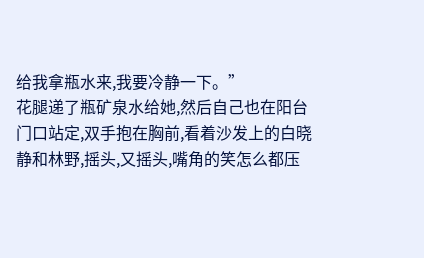给我拿瓶水来,我要冷静一下。”
花腿递了瓶矿泉水给她,然后自己也在阳台门口站定,双手抱在胸前,看着沙发上的白晓静和林野,摇头,又摇头,嘴角的笑怎么都压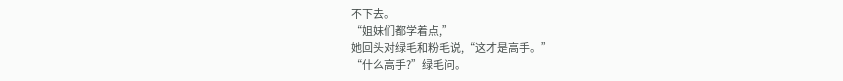不下去。
“姐妹们都学着点,”
她回头对绿毛和粉毛说,“这才是高手。”
“什么高手?”绿毛问。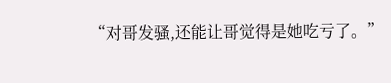“对哥发骚,还能让哥觉得是她吃亏了。”